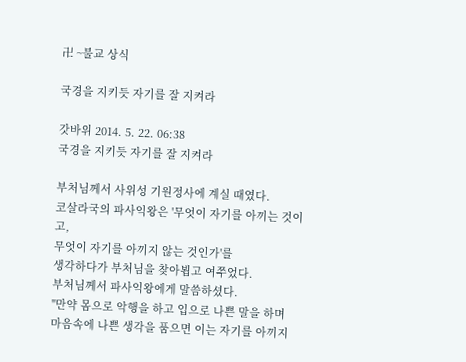卍 ~불교 상식

국경을 지키듯 자기를 잘 지켜라

갓바위 2014. 5. 22. 06:38
국경을 지키듯 자기를 잘 지켜라

부처님께서 사위성 기원정사에 계실 때였다.
코살라국의 파사익왕은 '무엇이 자기를 아끼는 것이고,
무엇이 자기를 아끼지 않는 것인가'를
생각하다가 부처님을 찾아뵙고 여쭈었다.
부처님께서 파사익왕에게 말씀하셨다.
"만약 몸으로 악행을 하고 입으로 나쁜 말을 하며
마음속에 나쁜 생각을 품으면 이는 자기를 아끼지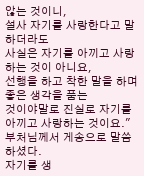않는 것이니,
설사 자기를 사랑한다고 말하더라도
사실은 자기를 아끼고 사랑하는 것이 아니요,
선행을 하고 착한 말을 하며 좋은 생각을 품는
것이야말로 진실로 자기를 아끼고 사랑하는 것이요."
부처님께서 게송으로 말씀하셨다.
자기를 생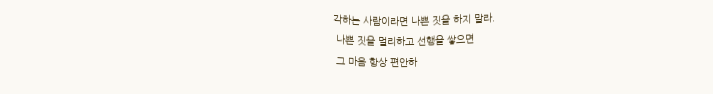각하는 사람이라면 나쁜 짓을 하지 말라.
 나쁜 짓을 멀리하고 선행을 쌓으면
 그 마음 항상 편안하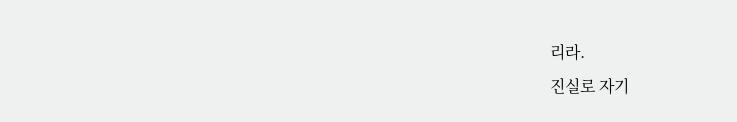리라.
진실로 자기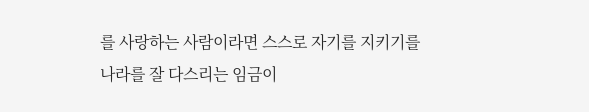를 사랑하는 사람이라면 스스로 자기를 지키기를
나라를 잘 다스리는 임금이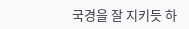국경을 잘 지키듯 하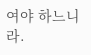여야 하느니라.